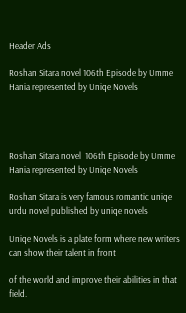Header Ads

Roshan Sitara novel 106th Episode by Umme Hania represented by Uniqe Novels




Roshan Sitara novel  106th Episode by Umme Hania represented by Uniqe Novels

Roshan Sitara is very famous romantic uniqe urdu novel published by uniqe novels

Uniqe Novels is a plate form where new writers can show their talent in front

of the world and improve their abilities in that field.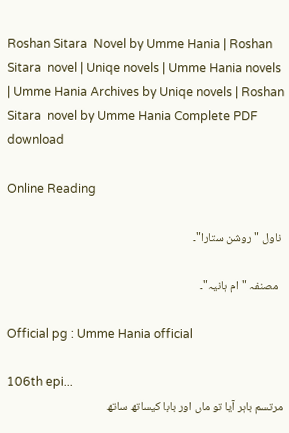Roshan Sitara  Novel by Umme Hania | Roshan Sitara  novel | Uniqe novels | Umme Hania novels | Umme Hania Archives by Uniqe novels | Roshan Sitara  novel by Umme Hania Complete PDF download

Online Reading

 ناول "روشن ستارا"۔

  مصنفہ "ام ہانیہ"۔

Official pg : Umme Hania official

106th epi...
مرتسم باہر آیا تو ماں اور بابا کیساتھ ساتھ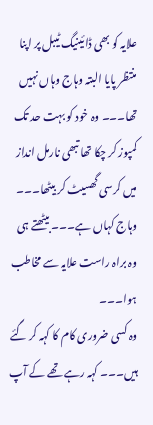علایہ کو بھی ڈائینیگ ٹیبل پر اپنا منتظر پایا البتہ وہاج وہاں نہیں تھا۔۔۔ وہ خود کو بہت حد تک کمپوز کر چکا تھا تبھی نارمل انداز میں کرسی گھسیٹ کر بیٹھا۔۔۔ وہاج کہاں ہے۔۔۔ بیٹھتے ہی وہ براہ راست علایہ سے مخاطب ہوا۔۔۔
وہ کسی ضروری کام کا کہہ کر گئے ہیں۔۔۔ کہہ رہے تھے کے آپ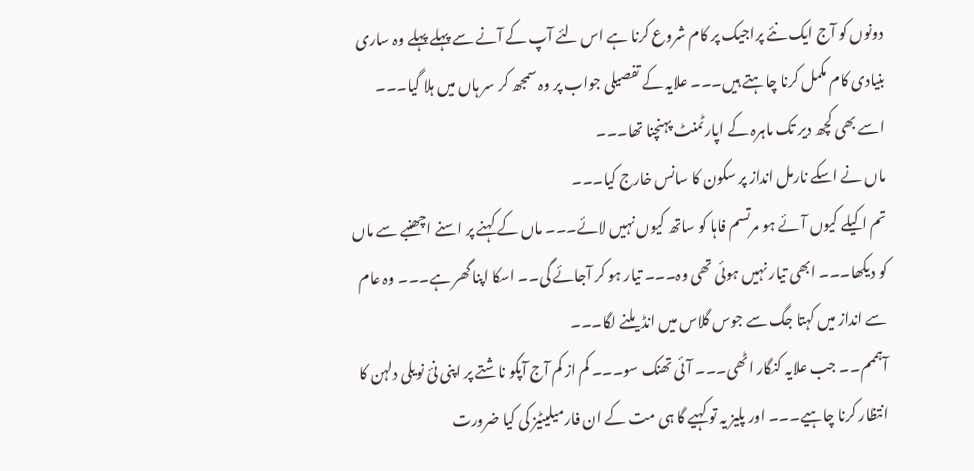دونوں کو آج ایک نئے پراجیک پر کام شروع کرنا ہے اس لئے آپ کے آنے سے پہلے پہلے وہ ساری بنیادی کام مکمل کرنا چاہتے ہیں۔۔۔ علایہ کے تفصیلی جواب پر وہ سمجھ کر سر ہاں میں ہلا گیا۔۔۔ اسے بھی کچھ دیر تک ماہرہ کے اپارٹمنٹ پہنچنا تھا۔۔۔
ماں نے اسکے نارمل انداز پر سکون کا سانس خارج کیا۔۔۔
تم اکیلے کیوں آئے ہو مرتسم فاہا کو ساتھ کیوں نہیں لائے۔۔۔ ماں کے کہنے پر اسنے اچھنبے سے ماں کو دیکھا۔۔۔ ابھی تیار نہیں ہوئی تھی وہ۔۔۔ تیار ہو کر آجائے گی۔۔ اسکا اپنا گھر ہے۔۔۔ وہ عام سے انداز میں کہتا جگ سے جوس گلاس میں انڈیلنے لگا۔۔۔
آہممم۔۔ جب علایہ کنگار اٹھی۔۔۔ آئی تھنک سو۔۔۔ کم از کم آج آپکو ناشتے پر اپنی نئ نویلی دلہن کا انتظار کرنا چاہیے۔۔۔ اور پلیز یہ تو کہیے گا ہی مت کے ان فارمیلیٹیز کی کیا ضرورت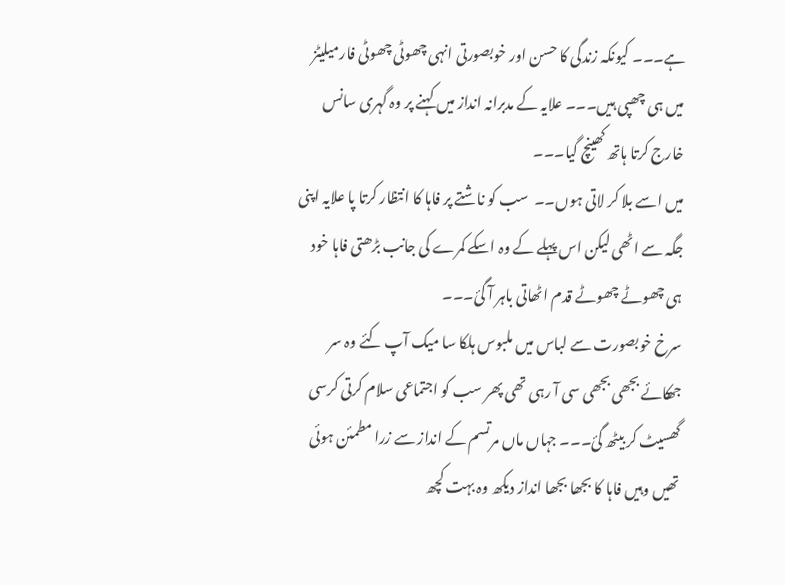ہے۔۔۔ کیونکہ زندگی کا حسن اور خوبصورتی انہی چھوٹی چھوٹی فارمیلیٹز میں ہی چھپی ہیں۔۔۔ علایہ کے مدبرانہ انداز میں کہنے پر وہ گہری سانس خارج کرتا ہاتھ کھینچ گیا۔۔۔
میں اسے بلا کر لاتی ہوں۔۔  سب کو ناشتے پر فاہا کا انتظار کرتا پا علایہ اپنی جگہ سے اٹھی لیکن اس پہلے کے وہ اسکے کمرے کی جانب بڑھتی فاہا خود ہی چھوٹے چھوٹے قدم اٹھاتی باہر آ گئ۔۔۔
سرخ خوبصورت سے لباس میں ملبوس ہلکا سا میک آپ کئے وہ سر جھکائے بجھی بجھی سی آ رہی تھی پھر سب کو اجتماعی سلام کرتی کرسی گھسیٹ کر بیٹھ گئ۔۔۔ جہاں ماں مرتسم کے انداز سے زرا مطمئن ہوئی تھیں وہیں فاہا کا بجھا بجھا انداز دیکھ وہ بہت کچھ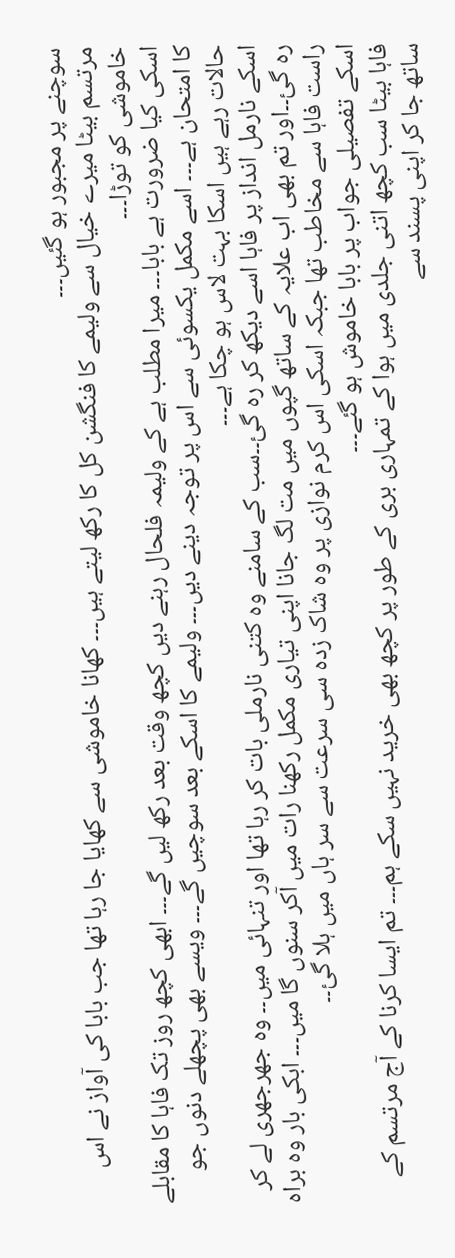سوچنے پر مجبور ہو گئیں۔۔۔
مرتسم بیٹا میرے خیال سے ولیمے کا فنگشن کل کا رکھ لیتے ہیں۔۔۔ کھانا خاموشی سے کھایا جا رہا تھا جب بابا کی آواز نے اس خاموشی کو توڑا۔۔۔
اسکی کیا ضرورت ہے بابا۔۔۔ میرا مطلب ہے کے ولیمہ فلحال رہنے دیں کچھ وقت بعد رکھ لیں گے۔۔۔ ابھی کچھ روز تک فاہا کا مقابلے کا امتحان ہے۔۔۔ اسے مکمل یکسوئی سے اس پر توجہ دینے دیں۔۔۔ ولیمے کا اسکے بعد سوچیں گے۔۔۔ ویسے بھی پچھلے دنوں جو حالات رہے ہیں اسکا بہت لاس ہو چکا ہے۔۔۔
اسکے نارمل انداز پر فاہا اسے دیکھ کر رہ گئ۔۔سب کے سامنے وہ کتنی نارملی بات کر رہا تھا اور تنہائی میں۔۔ وہ جھرجھری لے کر رہ گئ۔۔اور تم بھی اب علایہ کے ساتھ گپوں میں مت لگ جانا اپنی تیاری مکمل رکھنا رات میں آکر سنوں گا میں۔۔۔ ابکی بار وہ براہ راست فاہا سے مخاطب تھا جبکہ اسکی اس کرم نوازی پر وہ شاک زدہ سی سرعت سے سر ہاں میں ہلا گئ۔۔
اسکے تفصیلی جواب پر بابا خاموش ہو گئے۔۔۔
فاہا بیٹا سب کچھ اتنی جلدی میں ہوا کے تمہاری بری کے طور پر کچھ بھی خرید نہیں سکے ہم۔۔۔ تم ایسا کرنا کے آج مرتسم کے ساتھ جا کر اپنی پسند سے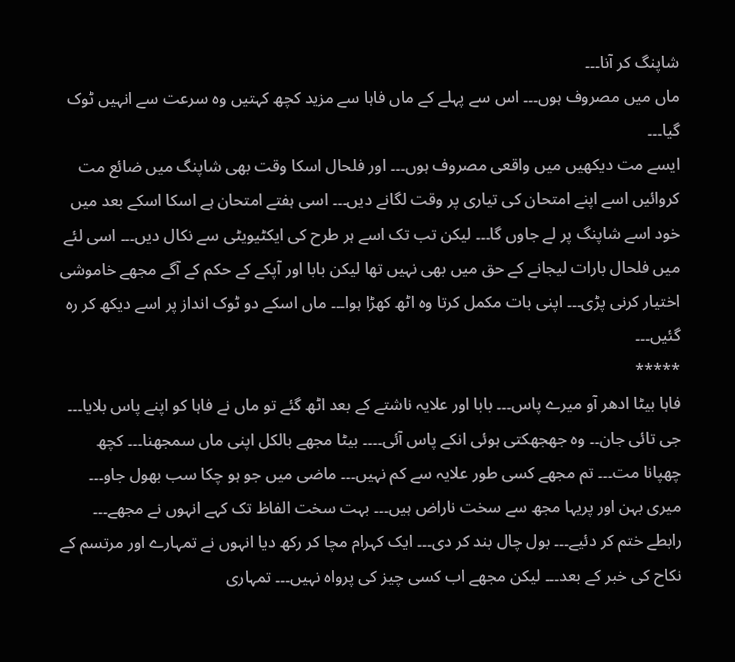شاپنگ کر آنا۔۔۔
ماں میں مصروف ہوں۔۔۔ اس سے پہلے کے ماں فاہا سے مزید کچھ کہتیں وہ سرعت سے انہیں ٹوک گیا۔۔۔
ایسے مت دیکھیں میں واقعی مصروف ہوں۔۔۔ اور فلحال اسکا وقت بھی شاپنگ میں ضائع مت کروائیں اسے اپنے امتحان کی تیاری پر وقت لگانے دیں۔۔۔ اسی ہفتے امتحان ہے اسکا اسکے بعد میں خود اسے شاپنگ پر لے جاوں گا۔۔۔ لیکن تب تک اسے ہر طرح کی ایکٹیویٹی سے نکال دیں۔۔۔ اسی لئے میں فلحال بارات لیجانے کے حق میں بھی نہیں تھا لیکن بابا اور آپکے کے حکم کے آگے مجھے خاموشی اختیار کرنی پڑی۔۔۔ اپنی بات مکمل کرتا وہ اٹھ کھڑا ہوا۔۔۔ ماں اسکے دو ٹوک انداز پر اسے دیکھ کر رہ گئیں۔۔۔
*****
فاہا بیٹا ادھر آو میرے پاس۔۔۔ بابا اور علایہ ناشتے کے بعد اٹھ گئے تو ماں نے فاہا کو اپنے پاس بلایا۔۔۔ جی تائی جان۔۔ وہ جھجھکتی ہوئی انکے پاس آئی۔۔۔۔ بیٹا مجھے بالکل اپنی ماں سمجھنا۔۔۔ کچھ چھپانا مت۔۔۔ تم مجھے کسی طور علایہ سے کم نہیں۔۔۔ ماضی میں جو ہو چکا سب بھول جاو۔۔۔ میری بہن اور پریہا مجھ سے سخت ناراض ہیں۔۔۔ بہت سخت الفاظ تک کہے انہوں نے مجھے۔۔۔ رابطے ختم کر دئیے۔۔۔ بول چال بند کر دی۔۔۔ ایک کہرام مچا کر رکھ دیا انہوں نے تمہارے اور مرتسم کے نکاح کی خبر کے بعد۔۔۔ لیکن مجھے اب کسی چیز کی پرواہ نہیں۔۔۔ تمہاری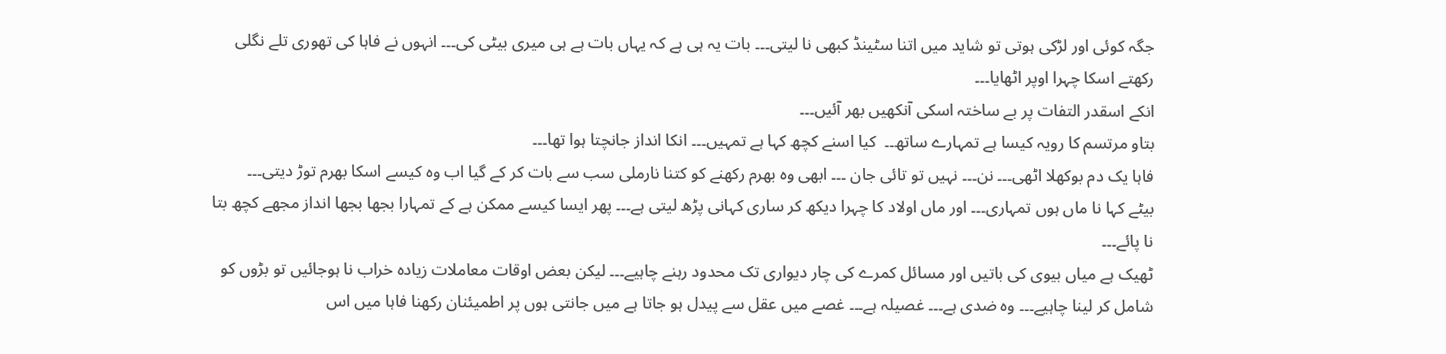جگہ کوئی اور لڑکی ہوتی تو شاید میں اتنا سٹینڈ کبھی نا لیتی۔۔۔ بات یہ ہی ہے کہ یہاں بات ہے ہی میری بیٹی کی۔۔۔ انہوں نے فاہا کی تھوری تلے نگلی رکھتے اسکا چہرا اوپر اٹھایا۔۔۔
انکے اسقدر التفات پر بے ساختہ اسکی آنکھیں بھر آئیں۔۔۔
بتاو مرتسم کا رویہ کیسا ہے تمہارے ساتھ۔۔  کیا اسنے کچھ کہا ہے تمہیں۔۔۔ انکا انداز جانچتا ہوا تھا۔۔۔
فاہا یک دم بوکھلا اٹھی۔۔۔ نن۔۔۔ نہیں تو تائی جان ۔۔۔ ابھی وہ بھرم رکھنے کو کتنا نارملی سب سے بات کر کے گیا اب وہ کیسے اسکا بھرم توڑ دیتی۔۔۔
بیٹے کہا نا ماں ہوں تمہاری۔۔۔ اور ماں اولاد کا چہرا دیکھ کر ساری کہانی پڑھ لیتی ہے۔۔۔ پھر ایسا کیسے ممکن ہے کے تمہارا بجھا بجھا انداز مجھے کچھ بتا نا پائے۔۔۔
ٹھیک ہے میاں بیوی کی باتیں اور مسائل کمرے کی چار دیواری تک محدود رہنے چاہیے۔۔۔ لیکن بعض اوقات معاملات زیادہ خراب نا ہوجائیں تو بڑوں کو شامل کر لینا چاہیے۔۔۔ وہ ضدی ہے۔۔۔ غصیلہ ہے۔۔۔ غصے میں عقل سے پیدل ہو جاتا ہے میں جانتی ہوں پر اطمیئنان رکھنا فاہا میں اس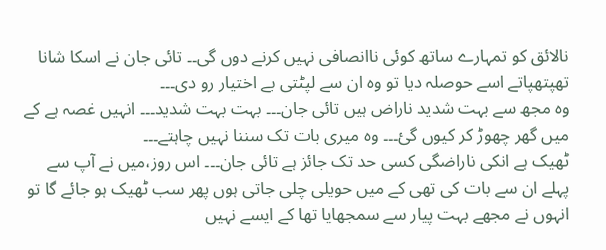نالائق کو تمہارے ساتھ کوئی ناانصافی نہیں کرنے دوں گی۔۔ تائی جان نے اسکا شانا تھپتھپاتے اسے حوصلہ دیا تو وہ ان سے لپٹتی بے اختیار رو دی۔۔۔
وہ مجھ سے بہت شدید ناراض ہیں تائی جان۔۔۔ بہت بہت شدید۔۔۔ انہیں غصہ ہے کے میں گھر چھوڑ کر کیوں گئ۔۔۔ وہ میری بات تک سننا نہیں چاہتے۔۔۔
ٹھیک ہے انکی ناراضگی کسی حد تک جائز ہے تائی جان۔۔۔ اس روز،میں نے آپ سے پہلے ان سے بات کی تھی کے میں حویلی چلی جاتی ہوں پھر سب ٹھیک ہو جائے گا تو انہوں نے مجھے بہت پیار سے سمجھایا تھا کے ایسے نہیں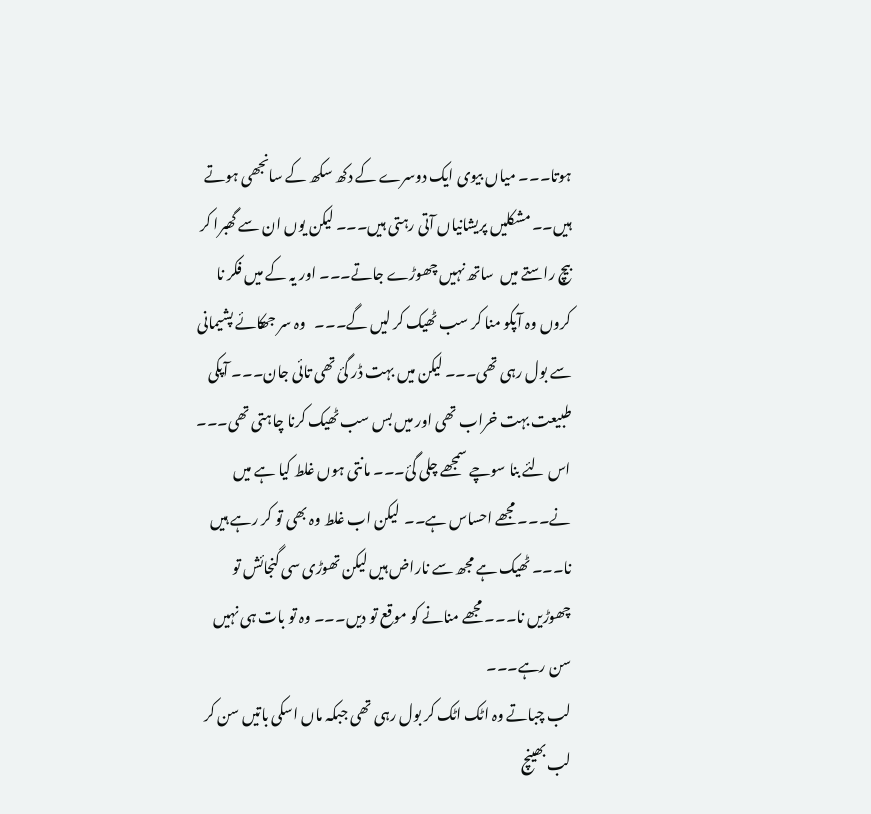ہوتا۔۔۔ میاں بیوی ایک دوسرے کے دکھ سکھ کے سانجھی ہوتے ہیں۔۔ مشکلیں پریشانیاں آتی رہتی ہیں۔۔۔ لیکن یوں ان سے گھبرا کر  بیچ راستے میں  ساتھ نہیں چھوڑے جاتے۔۔۔ اور یہ کے میں فکر نا کروں وہ آپکو منا کر سب ٹھیک کر لیں گے۔۔۔   وہ سر جھکائے پشیمانی سے بول رہی تھی۔۔۔ لیکن میں بہت ڈر گئ تھی تائی جان۔۔۔ آپکی طبیعت بہت خراب تھی اور میں بس سب ٹھیک کرنا چاہتی تھی۔۔۔ اس لئے بنا سوچے سمجھے چلی گئ۔۔۔ مانتی ہوں غلط کیا ہے میں نے۔۔۔ مجھے احساس ہے۔۔  لیکن اب غلط وہ بھی تو کر رہے ہیں نا۔۔۔ ٹھیک ہے مجھ سے ناراض ہیں لیکن تھوڑی سی گنجائش تو چھوڑیں نا۔۔۔ مجھے منانے کو موقع تو دیں۔۔۔ وہ تو بات ہی نہیں سن رہے۔۔۔
لب چباتے وہ اٹک اٹک کر بول رہی تھی جبکہ ماں اسکی باتیں سن کر لب بھینچ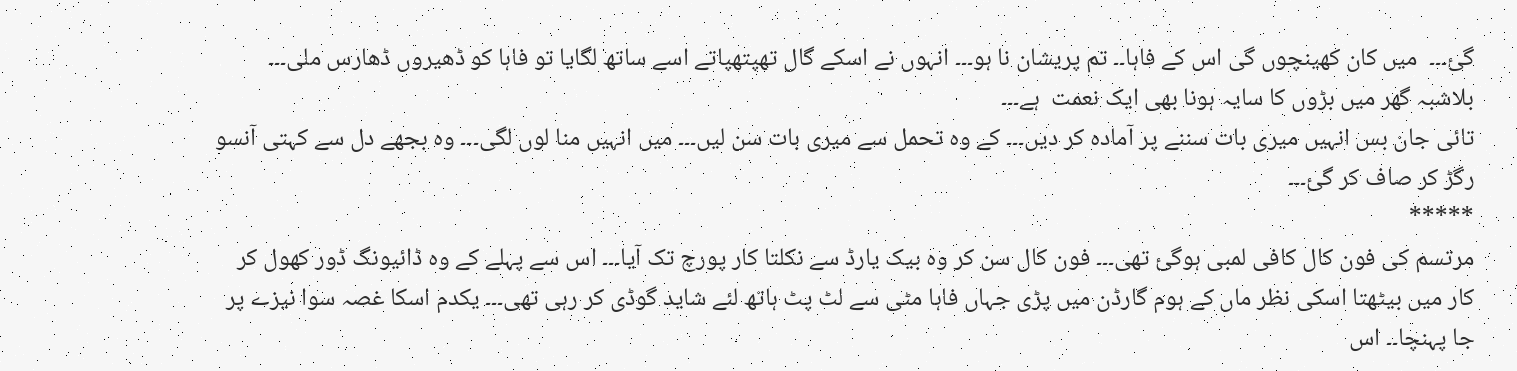گئ۔۔۔  میں کان کھینچوں گی اس کے فاہا۔۔ تم پریشان نا ہو۔۔۔ انہوں نے اسکے گال تھپتھپاتے اسے ساتھ لگایا تو فاہا کو ڈھیروں ڈھارس ملی۔۔۔ بلاشبہ گھر میں بڑوں کا سایہ ہونا بھی ایک نعمت  ہے۔۔۔
تائی جان بس انہیں میری بات سننے پر آمادہ کر دیں۔۔۔ کے وہ تحمل سے میری بات سن لیں۔۔۔ میں انہیں منا لوں لگی۔۔۔ وہ بجھے دل سے کہتی آنسو رگڑ کر صاف کر گئ۔۔۔
*****
مرتسم کی فون کال کافی لمبی ہوگئ تھی۔۔۔ فون کال سن کر وہ بیک یارڈ سے نکلتا کار پورچ تک آیا۔۔۔ اس سے پہلے کے وہ ڈائیونگ ڈور کھول کر کار میں بیٹھتا اسکی نظر ماں کے ہوم گارڈن میں پڑی جہاں فاہا مٹی سے لٹ پٹ ہاتھ لئے شاید گوڈی کر رہی تھی۔۔۔ یکدم اسکا غصہ سوا نیزے پر جا پہنچا۔۔ اس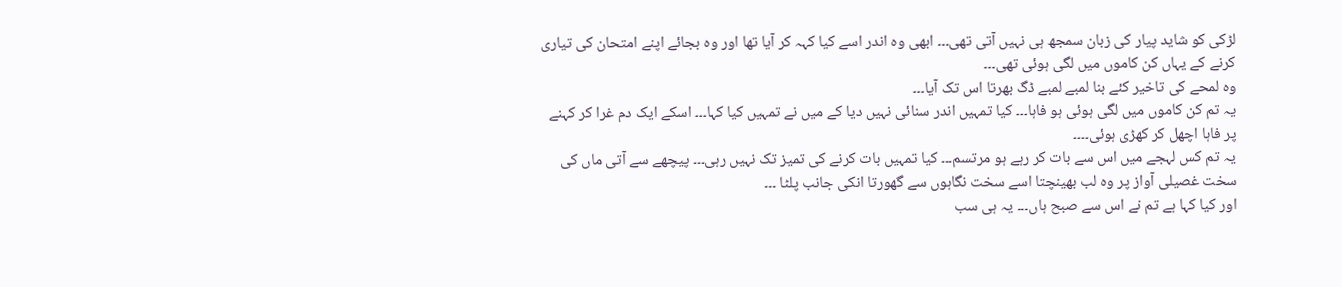لڑکی کو شاید پیار کی زبان سمجھ ہی نہیں آتی تھی۔۔۔ ابھی وہ اندر اسے کیا کہہ کر آیا تھا اور وہ بجائے اپنے امتحان کی تیاری کرنے کے یہاں کن کاموں میں لگی ہوئی تھی۔۔۔
وہ لمحے کی تاخیر کئے بنا لمبے لمبے ڈگ بھرتا اس تک آیا۔۔۔
یہ تم کن کاموں میں لگی ہوئی ہو فاہا۔۔۔ کیا تمہیں اندر سنائی نہیں دیا کے میں نے تمہیں کیا کہا۔۔۔ اسکے ایک دم غرا کر کہنے پر فاہا اچھل کر کھڑی ہوئی۔۔۔۔
یہ تم کس لہجے میں اس سے بات کر رہے ہو مرتسم۔۔۔ کیا تمہیں بات کرنے کی تمیز تک نہیں رہی۔۔۔ پیچھے سے آتی ماں کی سخت غصیلی آواز پر وہ لب بھینچتا اسے سخت نگاہوں سے گھورتا انکی جانب پلٹا ۔۔۔
اور کیا کہا ہے تم نے اس سے صبح ہاں۔۔۔ یہ ہی سب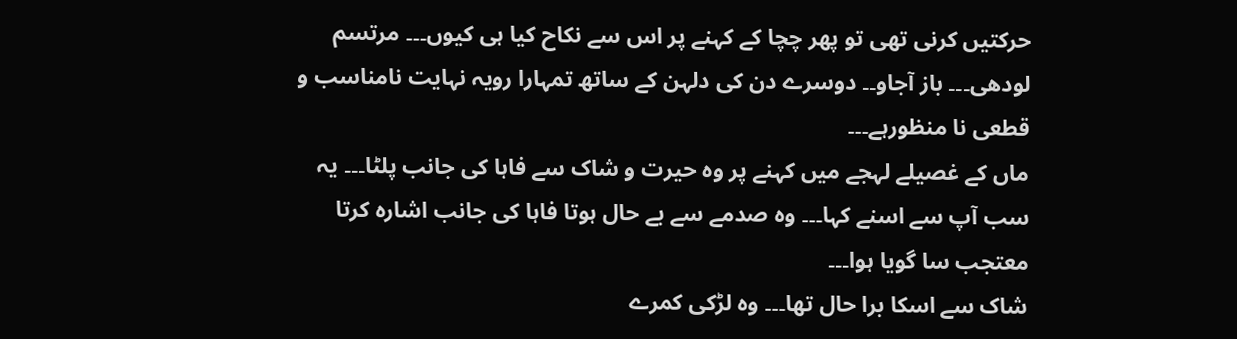حرکتیں کرنی تھی تو پھر چچا کے کہنے پر اس سے نکاح کیا ہی کیوں۔۔۔ مرتسم لودھی۔۔۔ باز آجاو۔۔ دوسرے دن کی دلہن کے ساتھ تمہارا رویہ نہایت نامناسب و قطعی نا منظورہے۔۔۔
ماں کے غصیلے لہجے میں کہنے پر وہ حیرت و شاک سے فاہا کی جانب پلٹا۔۔۔ یہ سب آپ سے اسنے کہا۔۔۔ وہ صدمے سے بے حال ہوتا فاہا کی جانب اشارہ کرتا معتجب سا گویا ہوا۔۔۔
شاک سے اسکا برا حال تھا۔۔۔ وہ لڑکی کمرے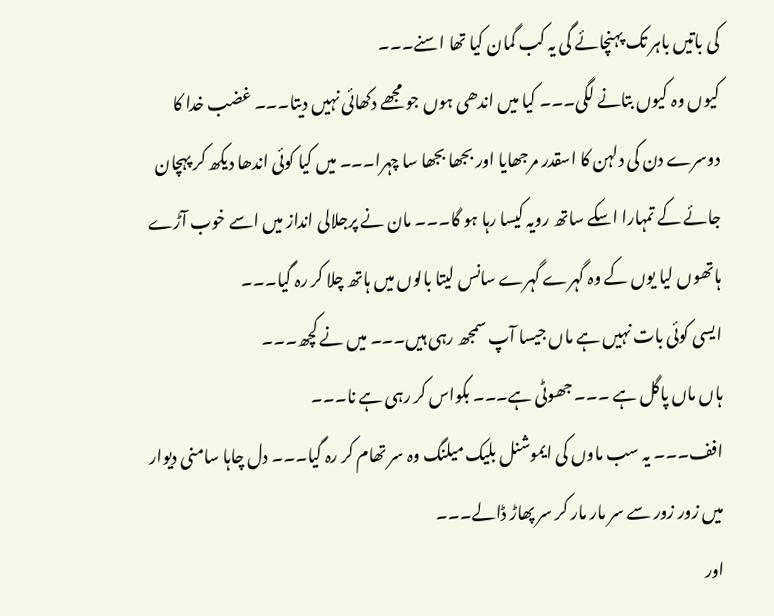کی باتیں باہر تک پہنچائے گی یہ کب گمان کیا تھا اسنے۔۔۔
کیوں وہ کیوں بتانے لگی۔۔۔ کیا میں اندھی ہوں جو مجھے دکھائی نہیں دیتا۔۔۔ غضب خدا کا دوسرے دن کی دلہن کا اسقدر مرجھایا اور بجھا بجھا سا چہرا۔۔۔ میں کیا کوئی اندھا دیکھ کر پہچان جائے کے تمہارا اسکے ساتھ رویہ کیسا رہا ہو گا۔۔۔ مان نے پرجلالی انداز میں اسے خوب آڑے ہاتھوں لیا یوں کے وہ گہرے گہرے سانس لیتا بالوں میں ہاتھ چلا کر رہ گیا۔۔۔
ایسی کوئی بات نہیں ہے ماں جیسا آپ سمجھ رہی ہیں۔۔۔ میں نے کچھ۔۔۔
ہاں ماں پاگل ہے ۔۔۔ جھوٹی ہے۔۔۔ بکواس کر رہی ہے نا۔۔۔
افف۔۔۔ یہ سب ماوں کی ایموشنل بلیک میلنگ وہ سر تھام کر رہ گیا۔۔۔ دل چاہا سامنی دیوار میں زور زور سے سر مار مار کر سر پھاڑ ڈالے۔۔۔
اور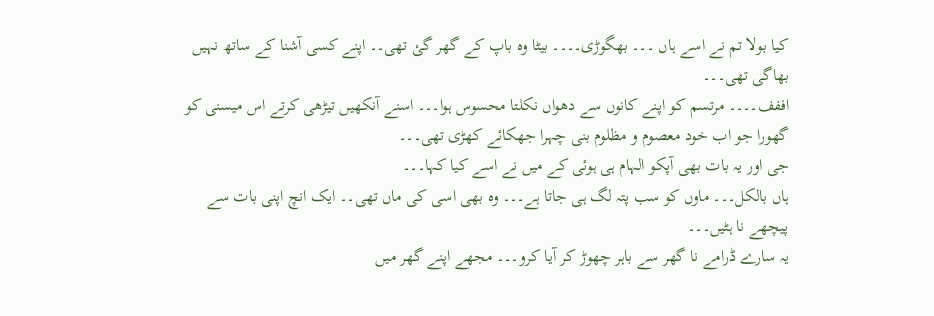کیا بولا تم نے اسے ہاں ۔۔۔ بھگوڑی۔۔۔۔ بیٹا وہ باپ کے گھر گئ تھی۔۔ اپنے کسی آشنا کے ساتھ نہیں بھاگی تھی۔۔۔
اففف۔۔۔۔ مرتسم کو اپنے کانوں سے دھواں نکلتا محسوس ہوا۔۔۔ اسنے آنکھیں تیڑھی کرتے اس میسنی کو گھورا جو اب خود معصوم و مظلوم بنی چہرا جھکائے کھڑی تھی۔۔۔
جی اور یہ بات بھی آپکو الہام ہی ہوئی کے میں نے اسے کیا کہا۔۔۔
ہاں بالکل۔۔۔ ماوں کو سب پتہ لگ ہی جاتا ہے۔۔۔ وہ بھی اسی کی ماں تھی۔۔ ایک انچ اپنی بات سے پیچھے نا ہٹیں۔۔۔
یہ سارے ڈرامے نا گھر سے باہر چھوڑ کر آیا کرو۔۔۔ مجھے اپنے گھر میں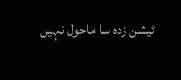ٹیشن زدہ سا ماحول نہیں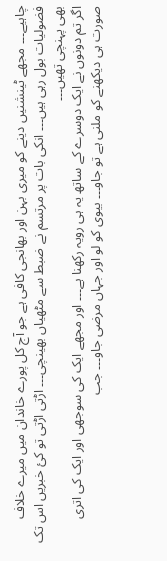چاہیے۔۔۔ مجھے ٹینشنیں دینے کو میری بہن اور بھانجی کافی ہے جو آج کل پورے خاندان میں میرے خلاف فضولیات بول رہی ہیں۔۔۔ انکی بات پر مرتسم نے ضبط سے مٹھیاں بھینچی۔۔۔ اڑتی اڑتی تو کئ خبریں اس تک بھی پہنچی تھیں۔۔۔
اگر تم دونوں نے ایک دوسرے کے ساتھ یہ ہی رویہ رکھنا ہے۔۔۔ اور مجھے ایک کی سوجھی اور ایک کی اتری صورت ہی دیکھنے کو ملنی ہے تو جاو۔۔۔ بیوی کو لو اور جہاں مرضی جاو۔۔۔ جب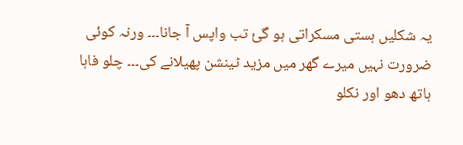یہ شکلیں ہستی مسکراتی ہو گئ تب واپس آ جانا۔۔۔ ورنہ کوئی ضرورت نہیں میرے گھر میں مزید ٹینشن پھیلانے کی۔۔۔ چلو فاہا ہاتھ دھو اور نکلو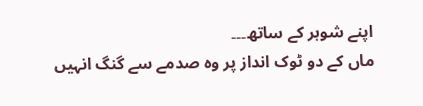اپنے شوہر کے ساتھ۔۔۔
ماں کے دو ٹوک انداز پر وہ صدمے سے گنگ انہیں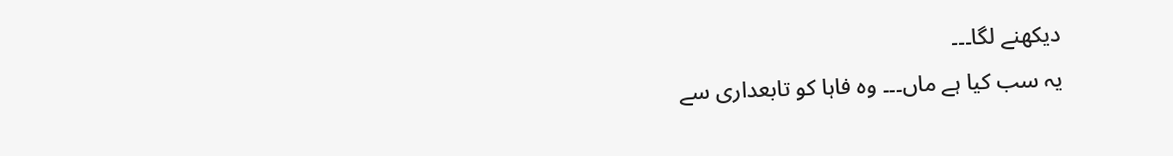دیکھنے لگا۔۔۔
یہ سب کیا ہے ماں۔۔۔ وہ فاہا کو تابعداری سے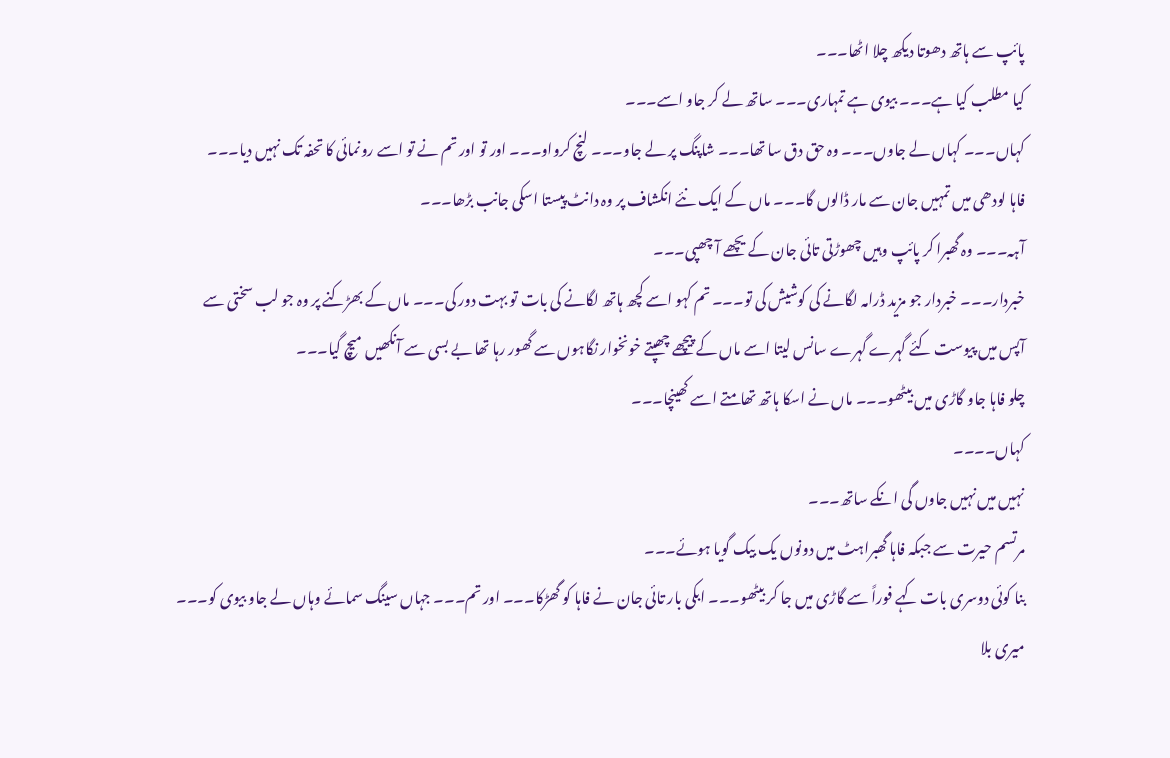پائپ سے ہاتھ دھوتا دیکھ چلا اٹھا۔۔۔
کیا مطلب کیا ہے۔۔۔ بیوی ہے تمہاری۔۔۔ ساتھ لے کر جاو اسے۔۔۔
کہاں۔۔۔ کہاں لے جاوں۔۔۔ وہ حق دق سا تھا۔۔۔ شاپنگ پر لے جاو۔۔۔ لنچ کرواو۔۔۔ اور تو اور تم نے تو اسے رونمائی کا تحفہ تک نہیں دیا۔۔۔
فاہا لودھی میں تمہیں جان سے مار ڈالوں گا۔۔۔ ماں کے ایک نئے انکشاف پر وہ دانٹ پیستا اسکی جانب بڑھا۔۔۔
آہہ۔۔۔ وہ گھبرا کر پائپ وہیں چھوڑتی تائی جان کے یچھے آ چھپی۔۔۔
خبردار۔۔۔ خبردار جو مزید ڈرامہ لگانے کی کوشیش کی تو۔۔۔ تم کہو اسے کچھ ہاتھ لگانے کی بات تو بہت دور کی۔۔۔ ماں کے بھڑکنے پر وہ جو لب سختی سے آپس میں پیوست کئے گہرے گہرے سانس لیتا اسے ماں کے پیچھے چھپتے خونخوار نگاہوں سے گھور رہا تھا بے بسی سے آنکھیں میچ گیا۔۔۔
چلو فاہا جاو گاڑی میں بیٹھو۔۔۔ ماں نے اسکا ہاتھ تھامتے اسے کھینچا۔۔۔
کہاں۔۔۔۔
نہیں میں نہیں جاوں گی انکے ساتھ۔۔۔
مرتسم حیرت سے جبکہ فاہا گھبراہٹ میں دونوں یک بیک گویا ہوئے۔۔۔
بنا کوئی دوسری بات کہے فوراً سے گاڑی میں جا کر بیٹھو۔۔۔ ابکی بار تائی جان نے فاہا کو گھڑکا۔۔۔ اور تم۔۔۔ جہاں سینگ سمائے وہاں لے جاو بیوی کو۔۔۔ میری بلا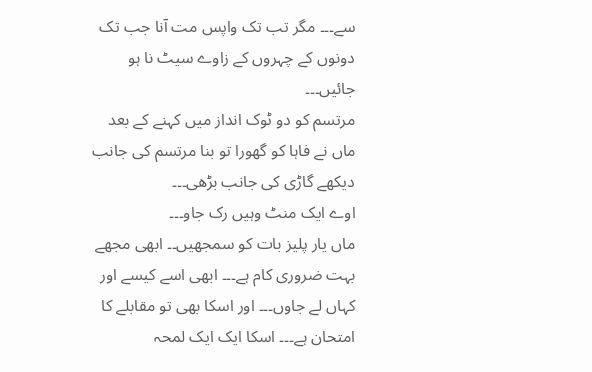سے۔۔۔ مگر تب تک واپس مت آنا جب تک دونوں کے چہروں کے زاوے سیٹ نا ہو جائیں۔۔۔
مرتسم کو دو ٹوک انداز میں کہنے کے بعد ماں نے فاہا کو گھورا تو بنا مرتسم کی جانب دیکھے گاڑی کی جانب بڑھی۔۔۔
اوے ایک منٹ وہیں رک جاو۔۔۔
ماں یار پلیز بات کو سمجھیں۔۔ ابھی مجھے بہت ضروری کام ہے۔۔۔ ابھی اسے کیسے اور کہاں لے جاوں۔۔۔ اور اسکا بھی تو مقابلے کا امتحان ہے۔۔۔ اسکا ایک ایک لمحہ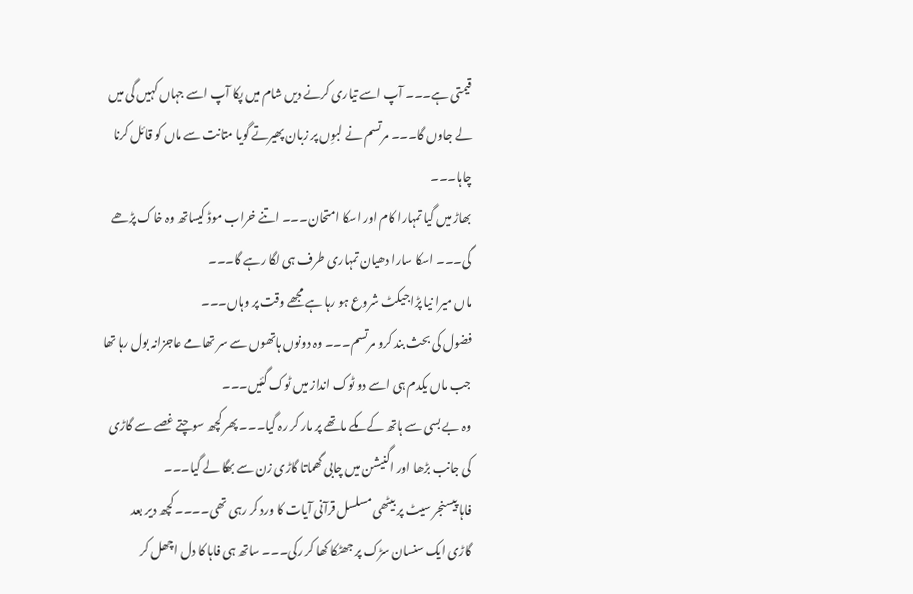قیمتی ہے۔۔۔ آپ اسے تیاری کرنے دیں شام میں پکا آپ اسے جہاں کہیں گی میں لے جاوں گا۔۔۔ مرتسم نے لبوِں پر زبان پھیرتے گویا متانت سے ماں کو قائل کرنا چاہا۔۔۔
بھاڑ میں گیا تمہارا کام اور اسکا امتحان۔۔۔ اتنے خراب موڈ کیساتھ وہ خاک پڑھے گی۔۔۔ اسکا سارا دھیان تمہاری طرف ہی لگا رہے گا۔۔۔
ماں میرا نیا پڑاجیکٹ شروع ہو رہا ہے مجھے وقت پر وہاں۔۔۔
فضول کی بحث بند کرو مرتسم۔۔۔ وہ دونوں ہاتھوں سے سر تھامے عاجزانہ بول رہا تھا جب ماں یکدم ہی اسے دو ٹوک انداز میں ٹوک گئیں۔۔۔
وہ بے بسی سے ہاتھ کے مکے ماتھے پر مار کر رہ گیا۔۔۔ پھر کچھ سوچتے غصے سے گاڑی کی جانب بڑھا اور اگنیشن میں چابی گھماتا گاڑی زن سے بھگا لے گیا۔۔۔
فاہا پیسنجر سیٹ پر بیٹھی مسلسل قرآنی آیات کا ورد کر رہی تھی۔۔۔۔ کچھ دیر بعد گاڑی ایک سنسان سڑک پر جھٹکا کھا کر رکی۔۔۔ ساتھ ہی فاہا کا دل اچھل کر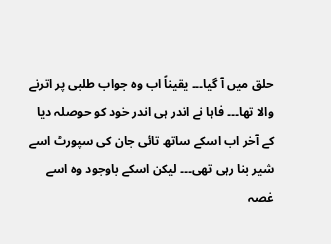حلق میں آ گیا۔۔۔ یقیناً اب وہ جواب طلبی پر اترنے والا تھا۔۔۔ فاہا نے اندر ہی اندر خود کو حوصلہ دیا کے آخر اب اسکے ساتھ تائی جان کی سپورٹ اسے شیر بنا رہی تھی۔۔۔ لیکن اسکے باوجود وہ اسے غصہ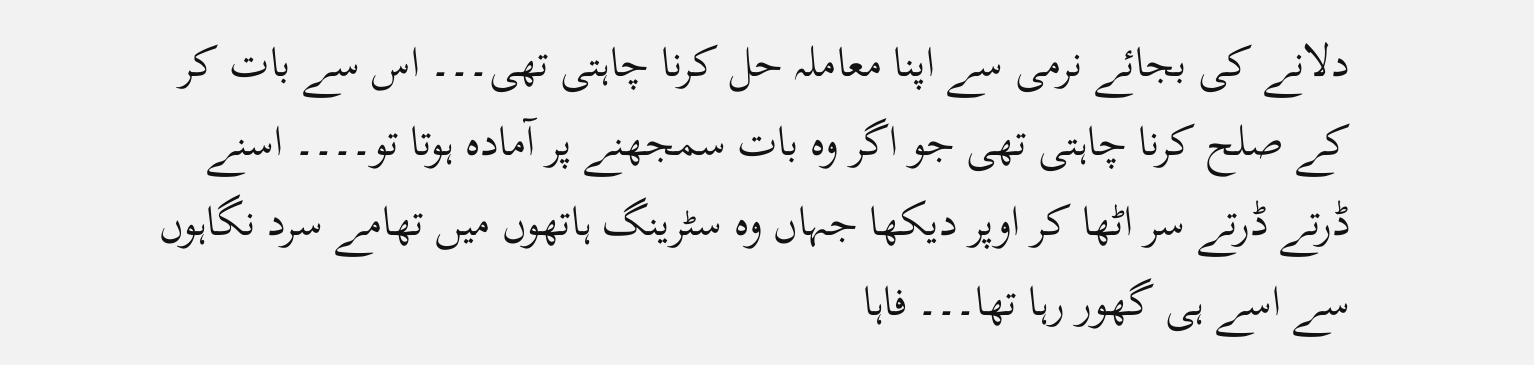دلانے کی بجائے نرمی سے اپنا معاملہ حل کرنا چاہتی تھی۔۔۔ اس سے بات کر کے صلح کرنا چاہتی تھی جو اگر وہ بات سمجھنے پر آمادہ ہوتا تو۔۔۔۔ اسنے ڈرتے ڈرتے سر اٹھا کر اوپر دیکھا جہاں وہ سٹرینگ ہاتھوں میں تھامے سرد نگاہوں سے اسے ہی گھور رہا تھا۔۔۔ فاہا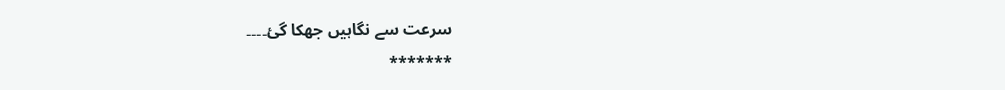سرعت سے نگاہیں جھکا گئ۔۔۔۔
*******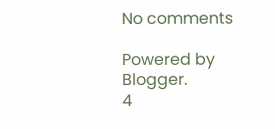No comments

Powered by Blogger.
4